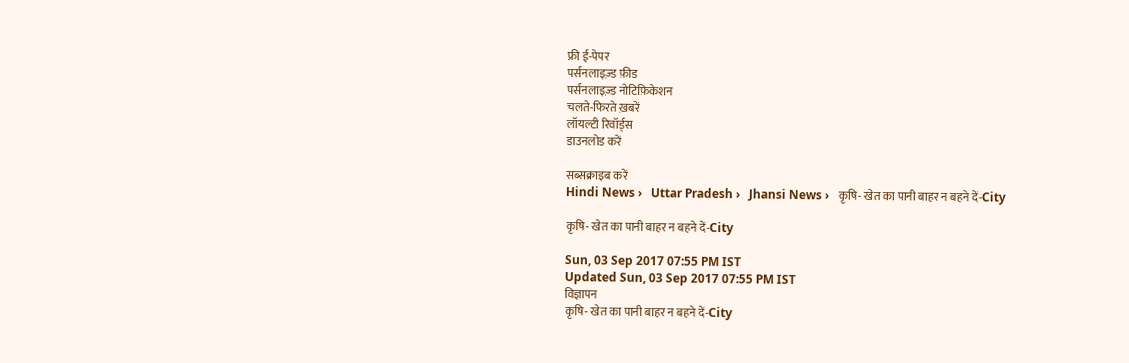फ्री ई-पेपर
पर्सनलाइज़्ड फ़ीड
पर्सनलाइज़्ड नोटिफ़िकेशन
चलते-फिरते ख़बरें
लॉयल्टी रिवॉर्ड्स
डाउनलोड करें

सब्सक्राइब करें
Hindi News ›   Uttar Pradesh ›   Jhansi News ›   कृषि- खेत का पानी बाहर न बहने दें-City

कृषि- खेत का पानी बाहर न बहने दें-City

Sun, 03 Sep 2017 07:55 PM IST
Updated Sun, 03 Sep 2017 07:55 PM IST
विज्ञापन
कृषि- खेत का पानी बाहर न बहने दें-City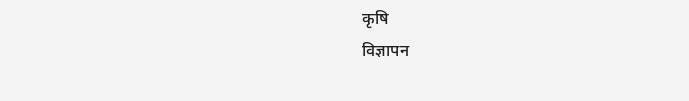कृषि
विज्ञापन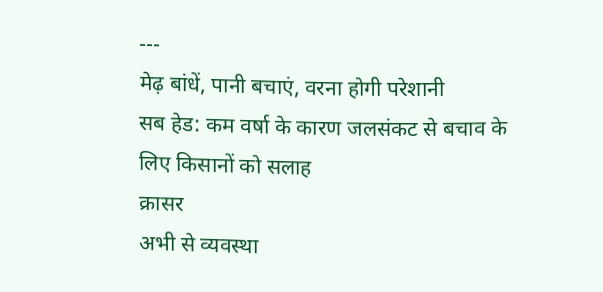---
मेढ़ बांधें, पानी बचाएं, वरना होगी परेशानी
सब हेड: कम वर्षा के कारण जलसंकट से बचाव के लिए किसानों को सलाह
क्रासर
अभी से व्यवस्था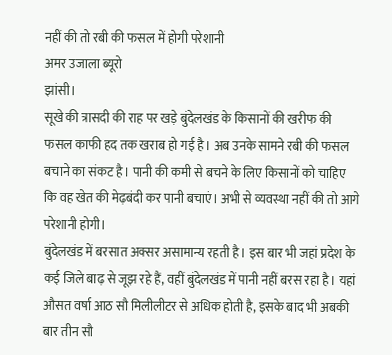नहीं की तो रबी की फसल में होगी परेशानी
अमर उजाला ब्यूरो
झांसी।
सूखे की त्रासदी की राह पर खड़े बुंदेलखंड के किसानों की खरीफ की फसल काफी हद तक खराब हो गई है। अब उनके सामने रबी की फसल बचाने का संकट है। पानी की कमी से बचने के लिए किसानों को चाहिए कि वह खेत की मेढ़बंदी कर पानी बचाएं। अभी से व्यवस्था नहीं की तो आगे परेशानी होगी।
बुंदेलखंड में बरसात अक्सर असामान्य रहती है। इस बार भी जहां प्रदेश के कई जिले बाढ़ से जूझ रहे हैं, वहीं बुंदेलखंड में पानी नहीं बरस रहा है। यहां औसत वर्षा आठ सौ मिलीलीटर से अधिक होती है, इसके बाद भी अबकी बार तीन सौ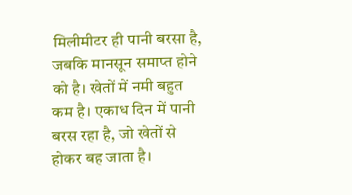मिलीमीटर ही पानी बरसा है, जबकि मानसून समाप्त होने को है। खेतों में नमी बहुत कम है। एकाध दिन में पानी बरस रहा है, जो खेतों से होकर बह जाता है।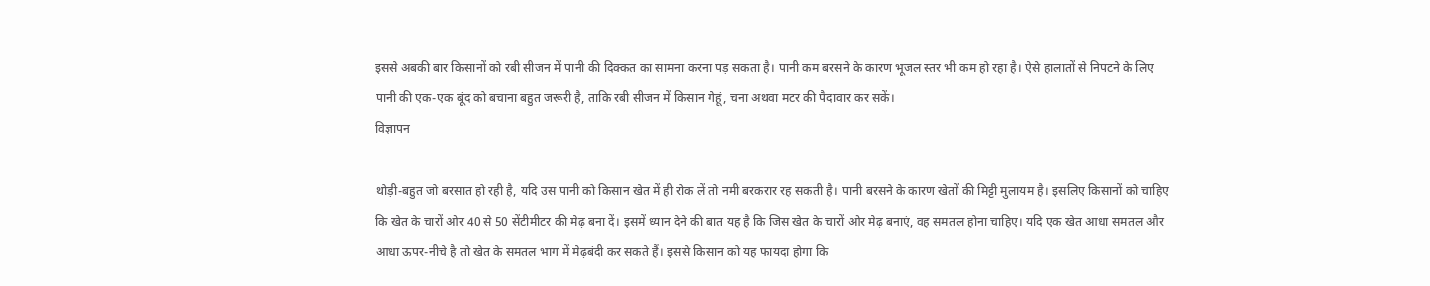इससे अबकी बार किसानों को रबी सीजन में पानी की दिक्कत का सामना करना पड़ सकता है। पानी कम बरसने के कारण भूजल स्तर भी कम हो रहा है। ऐसे हालातों से निपटने के लिए पानी की एक-एक बूंद को बचाना बहुत जरूरी है, ताकि रबी सीजन में किसान गेहूं, चना अथवा मटर की पैदावार कर सकें।
विज्ञापन

थोड़ी-बहुत जो बरसात हो रही है, यदि उस पानी को किसान खेत में ही रोक लें तो नमी बरकरार रह सकती है। पानी बरसने के कारण खेतों की मिट्टी मुलायम है। इसलिए किसानों को चाहिए कि खेत के चारों ओर 40 से 50 सेंटीमीटर की मेढ़ बना दें। इसमें ध्यान देने की बात यह है कि जिस खेत के चारों ओर मेढ़ बनाएं, वह समतल होना चाहिए। यदि एक खेत आधा समतल और आधा ऊपर-नीचे है तो खेत के समतल भाग में मेढ़बंदी कर सकते हैं। इससे किसान को यह फायदा होगा कि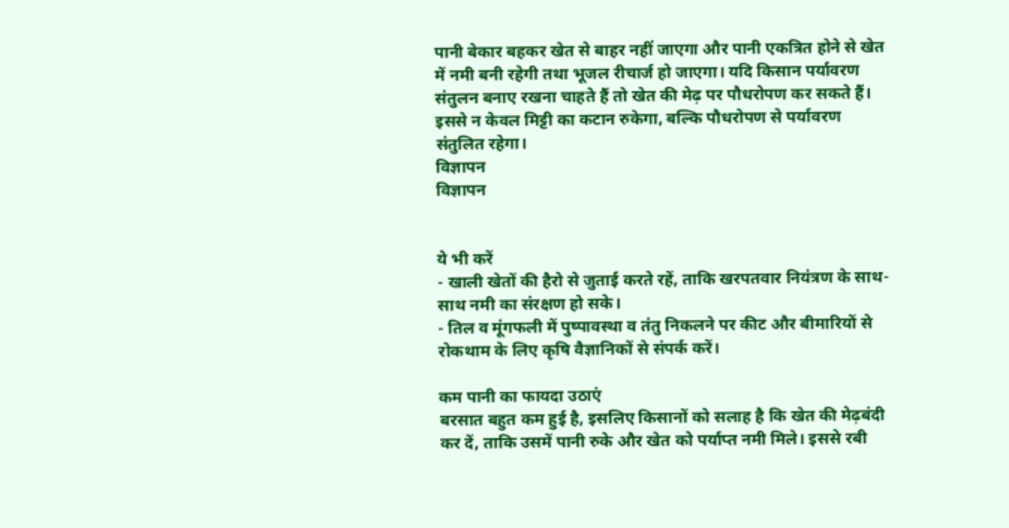पानी बेकार बहकर खेत से बाहर नहीं जाएगा और पानी एकत्रित होने से खेत में नमी बनी रहेगी तथा भूजल रीचार्ज हो जाएगा। यदि किसान पर्यावरण संतुलन बनाए रखना चाहते हैं तो खेत की मेढ़ पर पौधरोपण कर सकते हैं। इससे न केवल मिट्टी का कटान रुकेगा, बल्कि पौधरोपण से पर्यावरण संतुलित रहेगा।
विज्ञापन
विज्ञापन


ये भी करें
- खाली खेतों की हैरो से जुताई करते रहें, ताकि खरपतवार नियंत्रण के साथ-साथ नमी का संरक्षण हो सके।
- तिल व मूंगफली में पुष्पावस्था व तंतु निकलने पर कीट और बीमारियों से रोकथाम के लिए कृषि वैज्ञानिकों से संपर्क करें।

कम पानी का फायदा उठाएं
बरसात बहुत कम हुई है, इसलिए किसानों को सलाह है कि खेत की मेढ़बंदी कर दें, ताकि उसमें पानी रुके और खेत को पर्याप्त नमी मिले। इससे रबी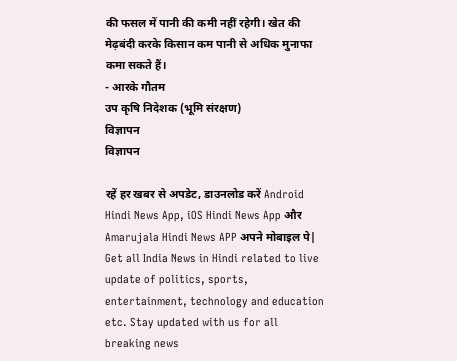की फसल में पानी की कमी नहीं रहेगी। खेत की मेढ़बंदी करके किसान कम पानी से अधिक मुनाफा कमा सकते हैं।
- आरके गौतम
उप कृषि निदेशक (भूमि संरक्षण)
विज्ञापन
विज्ञापन

रहें हर खबर से अपडेट, डाउनलोड करें Android Hindi News App, iOS Hindi News App और Amarujala Hindi News APP अपने मोबाइल पे|
Get all India News in Hindi related to live update of politics, sports, entertainment, technology and education etc. Stay updated with us for all breaking news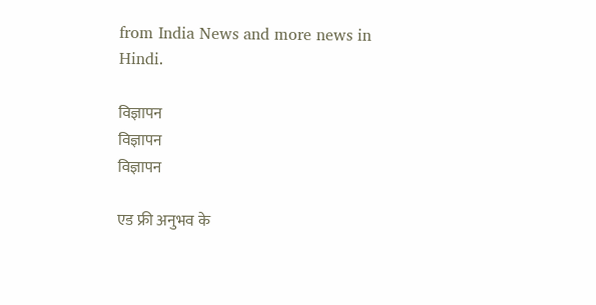from India News and more news in Hindi.

विज्ञापन
विज्ञापन
विज्ञापन

एड फ्री अनुभव के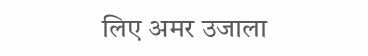लिए अमर उजाला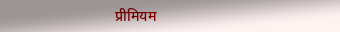प्रीमियम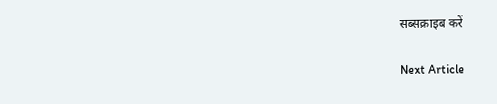सब्सक्राइब करें

Next Article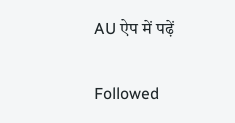AU ऐप में पढ़ें

Followed